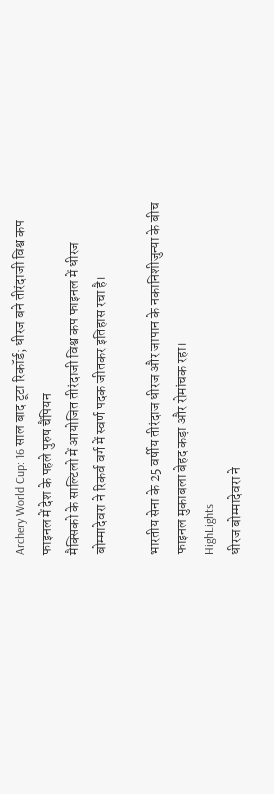Archery World Cup: 16 साल बाद टूटा रिकॉर्ड; धीरज बने तीरंदाजी विश्व कप फाइनल में देश के पहले पुरुष चैंपियन
मैक्सिको के साल्टिलो में आयोजित तीरंदाजी विश्व कप फाइनल में धीरज बोम्मादेवरा ने रिकर्व वर्ग में स्वर्ण पदक जीतकर इतिहास रचा है।

भारतीय सेना के 25 वर्षीय तीरंदाज धीरज और जापान के नकानिशीजुन्या के बीच फाइनल मुकाबला बेहद कड़ा और रोमांचक रहा।
HighLights
धीरज बोम्मादेवरा ने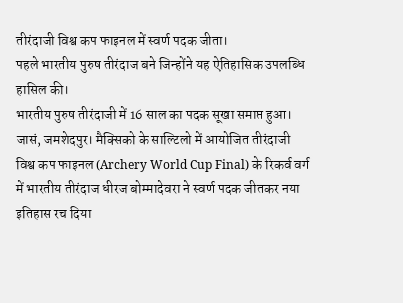तीरंदाजी विश्व कप फाइनल में स्वर्ण पदक जीता।
पहले भारतीय पुरुष तीरंदाज बने जिन्होंने यह ऐतिहासिक उपलब्धि हासिल की।
भारतीय पुरुष तीरंदाजी में 16 साल का पदक सूखा समाप्त हुआ।
जासं, जमशेदपुर। मैक्सिको के साल्टिलो में आयोजित तीरंदाजी विश्व कप फाइनल (Archery World Cup Final) के रिकर्व वर्ग में भारतीय तीरंदाज धीरज बोम्मादेवरा ने स्वर्ण पदक जीतकर नया इतिहास रच दिया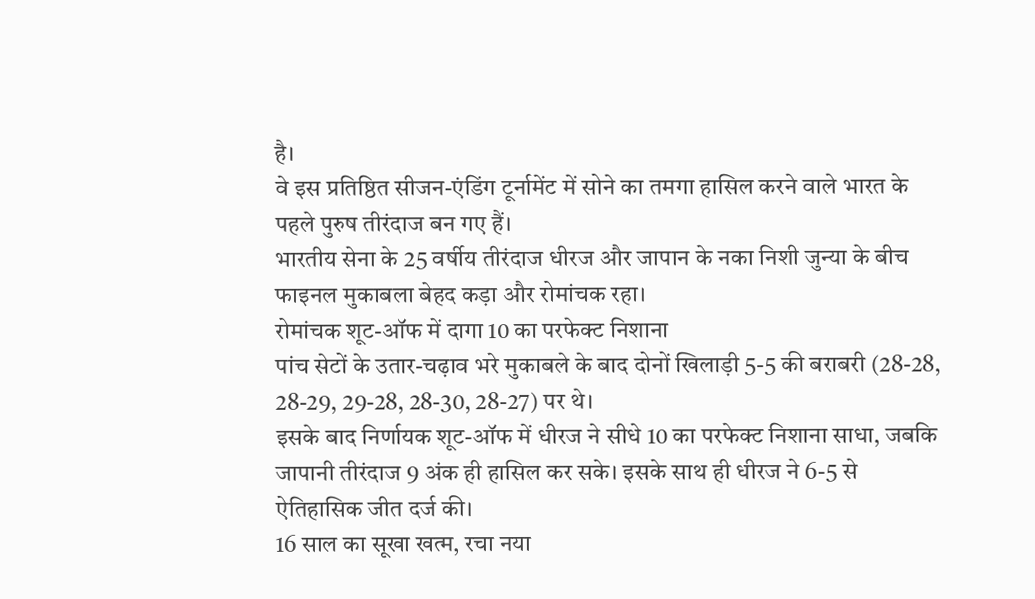है।
वे इस प्रतिष्ठित सीजन-एंडिंग टूर्नामेंट में सोने का तमगा हासिल करने वाले भारत के पहले पुरुष तीरंदाज बन गए हैं।
भारतीय सेना के 25 वर्षीय तीरंदाज धीरज और जापान के नका निशी जुन्या के बीच फाइनल मुकाबला बेहद कड़ा और रोमांचक रहा।
रोमांचक शूट-ऑफ में दागा 10 का परफेक्ट निशाना
पांच सेटों के उतार-चढ़ाव भरे मुकाबले के बाद दोनों खिलाड़ी 5-5 की बराबरी (28-28, 28-29, 29-28, 28-30, 28-27) पर थे।
इसके बाद निर्णायक शूट-ऑफ में धीरज ने सीधे 10 का परफेक्ट निशाना साधा, जबकि जापानी तीरंदाज 9 अंक ही हासिल कर सके। इसके साथ ही धीरज ने 6-5 से ऐतिहासिक जीत दर्ज की।
16 साल का सूखा खत्म, रचा नया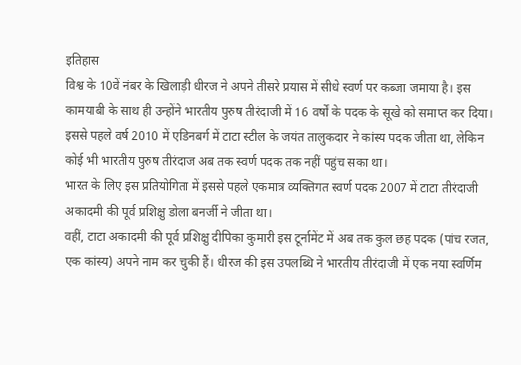इतिहास
विश्व के 10वें नंबर के खिलाड़ी धीरज ने अपने तीसरे प्रयास में सीधे स्वर्ण पर कब्जा जमाया है। इस कामयाबी के साथ ही उन्होंने भारतीय पुरुष तीरंदाजी में 16 वर्षों के पदक के सूखे को समाप्त कर दिया।
इससे पहले वर्ष 2010 में एडिनबर्ग में टाटा स्टील के जयंत तालुकदार ने कांस्य पदक जीता था, लेकिन कोई भी भारतीय पुरुष तीरंदाज अब तक स्वर्ण पदक तक नहीं पहुंच सका था।
भारत के लिए इस प्रतियोगिता में इससे पहले एकमात्र व्यक्तिगत स्वर्ण पदक 2007 में टाटा तीरंदाजी अकादमी की पूर्व प्रशिक्षु डोला बनर्जी ने जीता था।
वहीं, टाटा अकादमी की पूर्व प्रशिक्षु दीपिका कुमारी इस टूर्नामेंट में अब तक कुल छह पदक (पांच रजत, एक कांस्य) अपने नाम कर चुकी हैं। धीरज की इस उपलब्धि ने भारतीय तीरंदाजी में एक नया स्वर्णिम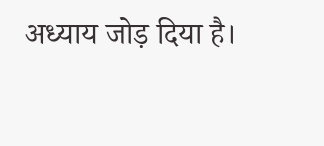अध्याय जोड़ दिया है।